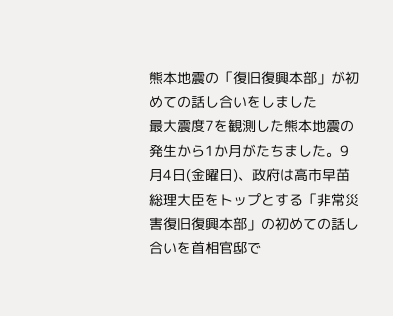熊本地震の「復旧復興本部」が初めての話し合いをしました
最大震度7を観測した熊本地震の発生から1か月がたちました。9月4日(金曜日)、政府は高市早苗総理大臣をトップとする「非常災害復旧復興本部」の初めての話し合いを首相官邸で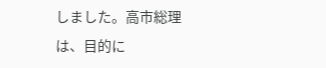しました。高市総理は、目的に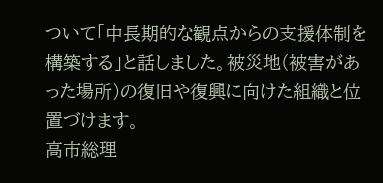ついて「中長期的な観点からの支援体制を構築する」と話しました。被災地(被害があった場所)の復旧や復興に向けた組織と位置づけます。
高市総理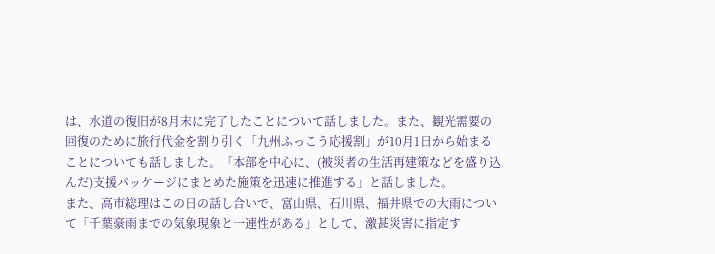は、水道の復旧が8月末に完了したことについて話しました。また、観光需要の回復のために旅行代金を割り引く「九州ふっこう応援割」が10月1日から始まることについても話しました。「本部を中心に、(被災者の生活再建策などを盛り込んだ)支援パッケージにまとめた施策を迅速に推進する」と話しました。
また、高市総理はこの日の話し合いで、富山県、石川県、福井県での大雨について「千葉豪雨までの気象現象と一連性がある」として、激甚災害に指定す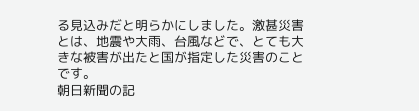る見込みだと明らかにしました。激甚災害とは、地震や大雨、台風などで、とても大きな被害が出たと国が指定した災害のことです。
朝日新聞の記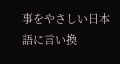事をやさしい日本語に言い換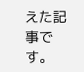えた記事です。